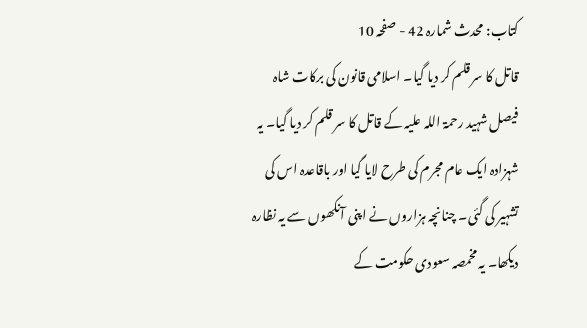کتاب: محدث شمارہ 42 - صفحہ 10
قاتل کا سر قلم کر دیا گیا۔ اسلامی قانون کی برکات شاہ فیصل شہید رحمۃ اللہ علیہ کے قاتل کا سر قلم کر دیا گیا۔ یہ شہزادہ ایک عام مجرم کی طرح لایا گیا اور باقاعدہ اس کی تشہیر کی گئی۔ چنانچہ ہزاروں نے اپنی آنکھوں سے یہ نظارہ دیکھا۔ یہ مخمصہ سعودی حکومت کے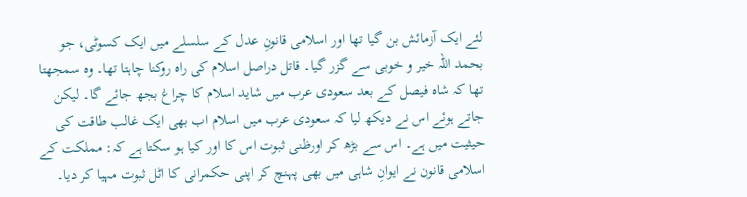لئے ایک آزمائش بن گیا تھا اور اسلامی قانونِ عدل کے سلسلے میں ایک کسوٹی، جو بحمد اللہ خیر و خوبی سے گزر گیا۔ قاتل دراصل اسلام کی راہ روکنا چاہتا تھا۔ وہ سمجھتا تھا کہ شاہ فیصل کے بعد سعودی عرب میں شاید اسلام کا چراغ بجھ جائے گا۔ لیکن جاتے ہوئے اس نے دیکھ لیا کہ سعودی عرب میں اسلام اب بھی ایک غالب طاقت کی حیثیت میں ہے۔ اس سے بڑھ کر اورظنی ثبوت اس کا اور کیا ہو سکتا ہے کہ: مملکت کے اسلامی قانون نے ایوانِ شاہی میں بھی پہنچ کر اپنی حکمرانی کا اٹل ثبوت مہیا کر دیا۔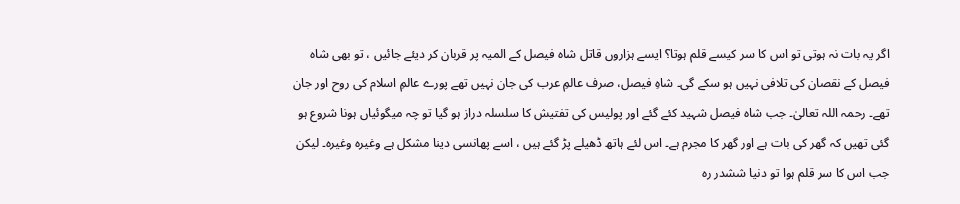اگر یہ بات نہ ہوتی تو اس کا سر کیسے قلم ہوتا؟ ایسے ہزاروں قاتل شاہ فیصل کے المیہ پر قربان کر دیئے جائیں ، تو بھی شاہ فیصل کے نقصان کی تلافی نہیں ہو سکے گی۔ شاہِ فیصل، صرف عالمِ عرب کی جان نہیں تھے پورے عالمِ اسلام کی روح اور جان تھے۔ رحمہ اللہ تعالیٰ۔ جب شاہ فیصل شہید کئے گئے اور پولیس کی تفتیش کا سلسلہ دراز ہو گیا تو چہ میگوئیاں ہونا شروع ہو گئی تھیں کہ گھر کی بات ہے اور گھر کا مجرم ہے۔ اس لئے ہاتھ ڈھیلے پڑ گئے ہیں ، اسے پھانسی دینا مشکل ہے وغیرہ وغیرہ۔ لیکن جب اس کا سر قلم ہوا تو دنیا ششدر رہ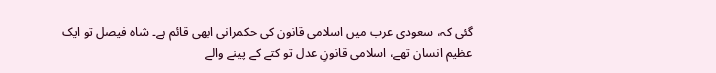گئی کہ، سعودی عرب میں اسلامی قانون کی حکمرانی ابھی قائم ہے۔ شاہ فیصل تو ایک عظیم انسان تھے، اسلامی قانونِ عدل تو کتے کے پینے والے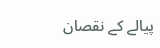پیالے کے نقصان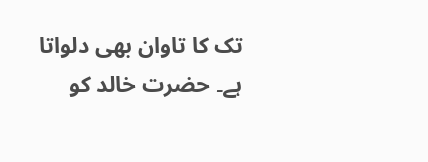تک کا تاوان بھی دلواتا ہے۔ حضرت خالد کو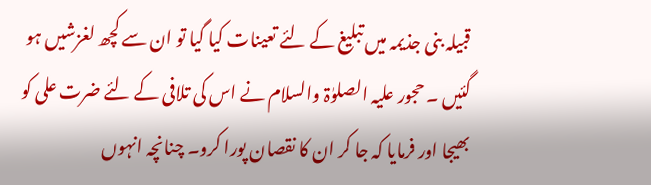قبیلہ بنی جذیمہ میں تبلیغ کے لئے تعینات کیا گیا تو ان سے کچھ لغزشیں ہو گئیں ۔ حجور علیہ الصلوٰۃ والسلام نے اس کی تلافی کے لئے ضرت علی کو بھیجا اور فرمایا کہ جا کر ان کا نقصان پورا کرو۔ چنانچہ انہوں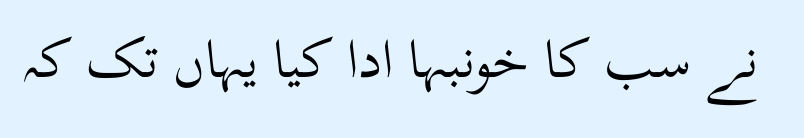نے سب کا خونبہا ادا کیا یہاں تک کہ